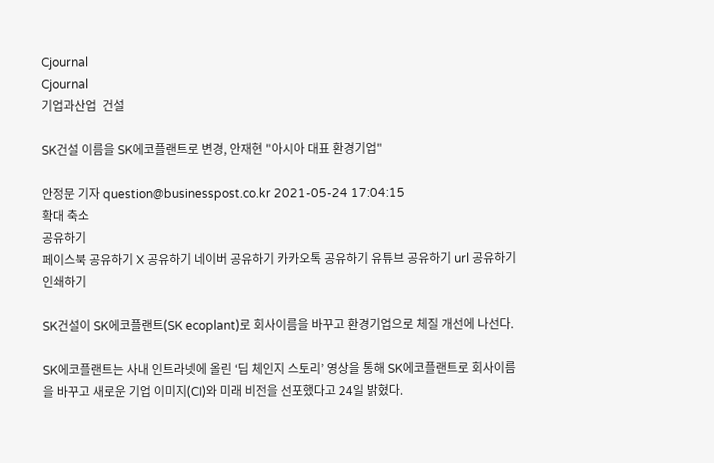Cjournal
Cjournal
기업과산업  건설

SK건설 이름을 SK에코플랜트로 변경, 안재현 "아시아 대표 환경기업"

안정문 기자 question@businesspost.co.kr 2021-05-24 17:04:15
확대 축소
공유하기
페이스북 공유하기 X 공유하기 네이버 공유하기 카카오톡 공유하기 유튜브 공유하기 url 공유하기 인쇄하기

SK건설이 SK에코플랜트(SK ecoplant)로 회사이름을 바꾸고 환경기업으로 체질 개선에 나선다.

SK에코플랜트는 사내 인트라넷에 올린 ‘딥 체인지 스토리’ 영상을 통해 SK에코플랜트로 회사이름을 바꾸고 새로운 기업 이미지(CI)와 미래 비전을 선포했다고 24일 밝혔다.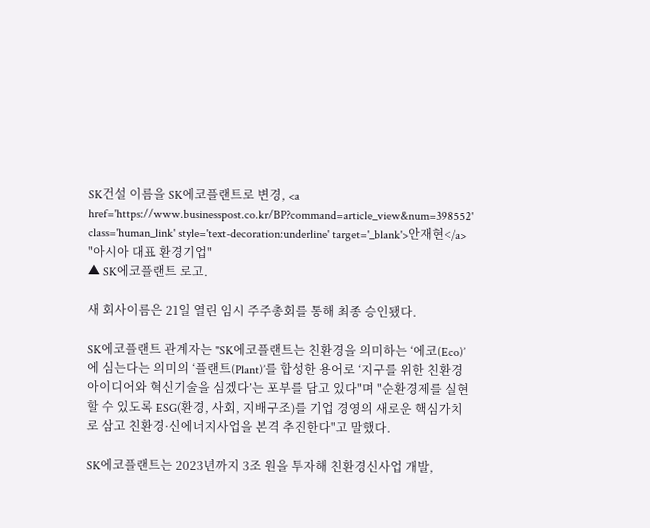SK건설 이름을 SK에코플랜트로 변경, <a href='https://www.businesspost.co.kr/BP?command=article_view&num=398552' class='human_link' style='text-decoration:underline' target='_blank'>안재현</a> "아시아 대표 환경기업"
▲ SK에코플랜트 로고.

새 회사이름은 21일 열린 임시 주주총회를 통해 최종 승인됐다.

SK에코플랜트 관계자는 "SK에코플랜트는 친환경을 의미하는 ‘에코(Eco)’에 심는다는 의미의 ‘플랜트(Plant)’를 합성한 용어로 ‘지구를 위한 친환경 아이디어와 혁신기술을 심겠다’는 포부를 담고 있다"며 "순환경제를 실현할 수 있도록 ESG(환경, 사회, 지배구조)를 기업 경영의 새로운 핵심가치로 삼고 친환경·신에너지사업을 본격 추진한다"고 말했다.

SK에코플랜트는 2023년까지 3조 원을 투자해 친환경신사업 개발,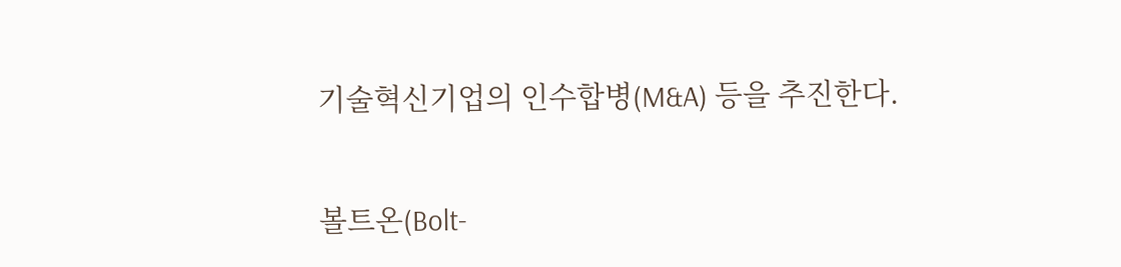기술혁신기업의 인수합병(M&A) 등을 추진한다.

볼트온(Bolt-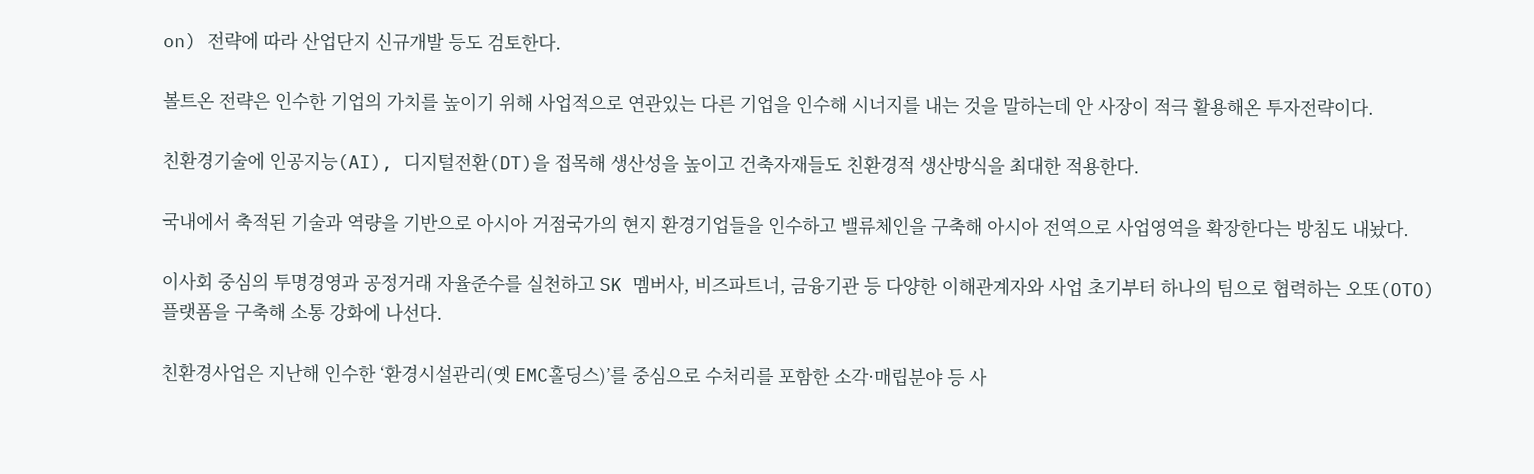on) 전략에 따라 산업단지 신규개발 등도 검토한다.

볼트온 전략은 인수한 기업의 가치를 높이기 위해 사업적으로 연관있는 다른 기업을 인수해 시너지를 내는 것을 말하는데 안 사장이 적극 활용해온 투자전략이다.

친환경기술에 인공지능(AI), 디지털전환(DT)을 접목해 생산성을 높이고 건축자재들도 친환경적 생산방식을 최대한 적용한다.

국내에서 축적된 기술과 역량을 기반으로 아시아 거점국가의 현지 환경기업들을 인수하고 밸류체인을 구축해 아시아 전역으로 사업영역을 확장한다는 방침도 내놨다.

이사회 중심의 투명경영과 공정거래 자율준수를 실천하고 SK 멤버사, 비즈파트너, 금융기관 등 다양한 이해관계자와 사업 초기부터 하나의 팀으로 협력하는 오또(OTO) 플랫폼을 구축해 소통 강화에 나선다.

친환경사업은 지난해 인수한 ‘환경시설관리(옛 EMC홀딩스)’를 중심으로 수처리를 포함한 소각·매립분야 등 사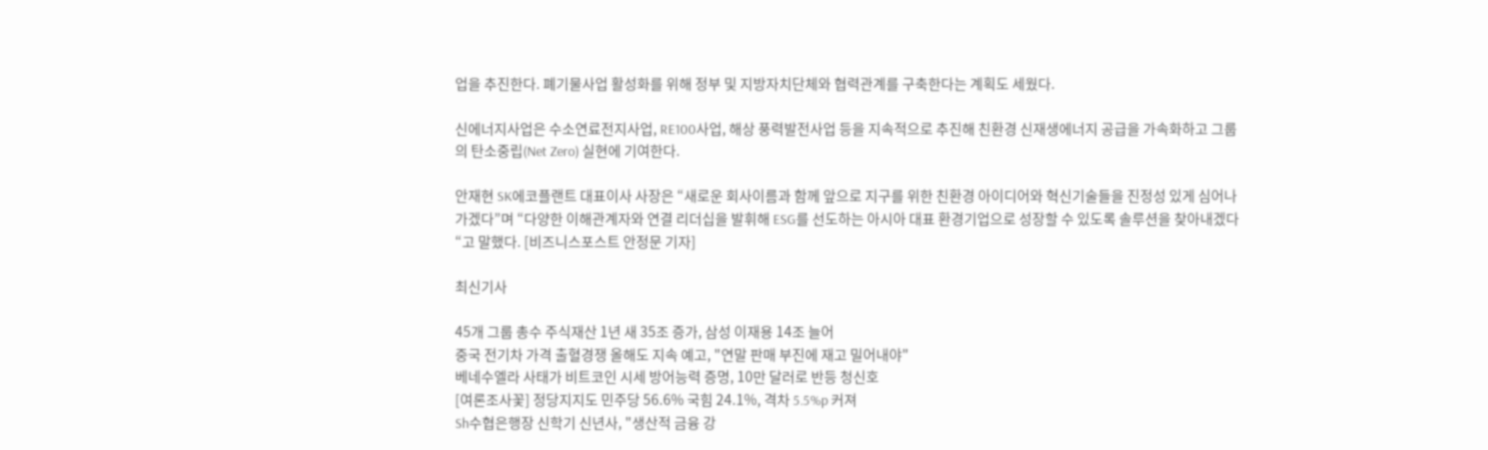업을 추진한다. 폐기물사업 활성화를 위해 정부 및 지방자치단체와 협력관계를 구축한다는 계획도 세웠다.

신에너지사업은 수소연료전지사업, RE100사업, 해상 풍력발전사업 등을 지속적으로 추진해 친환경 신재생에너지 공급을 가속화하고 그룹의 탄소중립(Net Zero) 실현에 기여한다.

안재현 SK에코플랜트 대표이사 사장은 “새로운 회사이름과 함께 앞으로 지구를 위한 친환경 아이디어와 혁신기술들을 진정성 있게 심어나가겠다”며 “다양한 이해관계자와 연결 리더십을 발휘해 ESG를 선도하는 아시아 대표 환경기업으로 성장할 수 있도록 솔루션을 찾아내겠다“고 말했다. [비즈니스포스트 안정문 기자]

최신기사

45개 그룹 총수 주식재산 1년 새 35조 증가, 삼성 이재용 14조 늘어
중국 전기차 가격 출혈경쟁 올해도 지속 예고, "연말 판매 부진에 재고 밀어내야"
베네수엘라 사태가 비트코인 시세 방어능력 증명, 10만 달러로 반등 청신호
[여론조사꽃] 정당지지도 민주당 56.6% 국힘 24.1%, 격차 5.5%p 커져
Sh수협은행장 신학기 신년사, "생산적 금융 강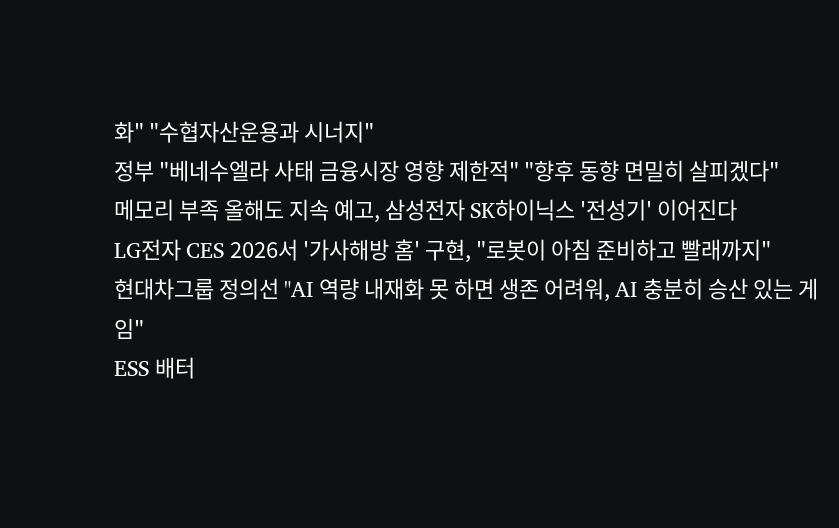화" "수협자산운용과 시너지"
정부 "베네수엘라 사태 금융시장 영향 제한적" "향후 동향 면밀히 살피겠다"
메모리 부족 올해도 지속 예고, 삼성전자 SK하이닉스 '전성기' 이어진다
LG전자 CES 2026서 '가사해방 홈' 구현, "로봇이 아침 준비하고 빨래까지"
현대차그룹 정의선 "AI 역량 내재화 못 하면 생존 어려워, AI 충분히 승산 있는 게임"
ESS 배터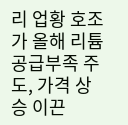리 업황 호조가 올해 리튬 공급부족 주도, 가격 상승 이끈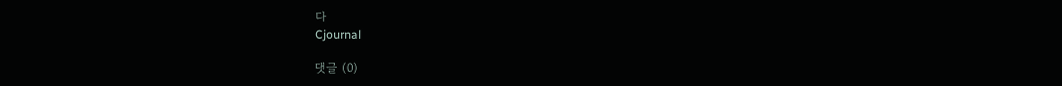다
Cjournal

댓글 (0)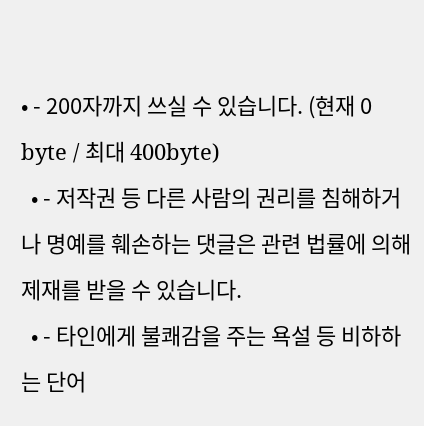• - 200자까지 쓰실 수 있습니다. (현재 0 byte / 최대 400byte)
  • - 저작권 등 다른 사람의 권리를 침해하거나 명예를 훼손하는 댓글은 관련 법률에 의해 제재를 받을 수 있습니다.
  • - 타인에게 불쾌감을 주는 욕설 등 비하하는 단어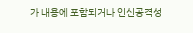가 내용에 포함되거나 인신공격성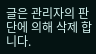글은 관리자의 판단에 의해 삭제 합니다.